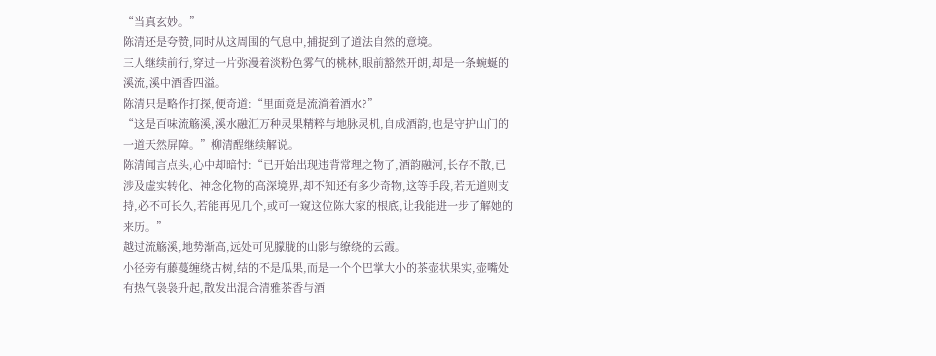“当真玄妙。”
陈清还是夸赞,同时从这周围的气息中,捕捉到了道法自然的意境。
三人继续前行,穿过一片弥漫着淡粉色雾气的桃林,眼前豁然开朗,却是一条蜿蜒的溪流,溪中酒香四溢。
陈清只是略作打探,便奇道:“里面竟是流淌着酒水?”
“这是百味流觞溪,溪水融汇万种灵果精粹与地脉灵机,自成酒韵,也是守护山门的一道天然屏障。”柳清酲继续解说。
陈清闻言点头,心中却暗忖:“已开始出现违背常理之物了,酒韵融河,长存不散,已涉及虚实转化、神念化物的高深境界,却不知还有多少奇物,这等手段,若无道则支持,必不可长久,若能再见几个,或可一窥这位陈大家的根底,让我能进一步了解她的来历。”
越过流觞溪,地势渐高,远处可见朦胧的山影与缭绕的云霞。
小径旁有藤蔓缠绕古树,结的不是瓜果,而是一个个巴掌大小的茶壶状果实,壶嘴处有热气袅袅升起,散发出混合清雅茶香与酒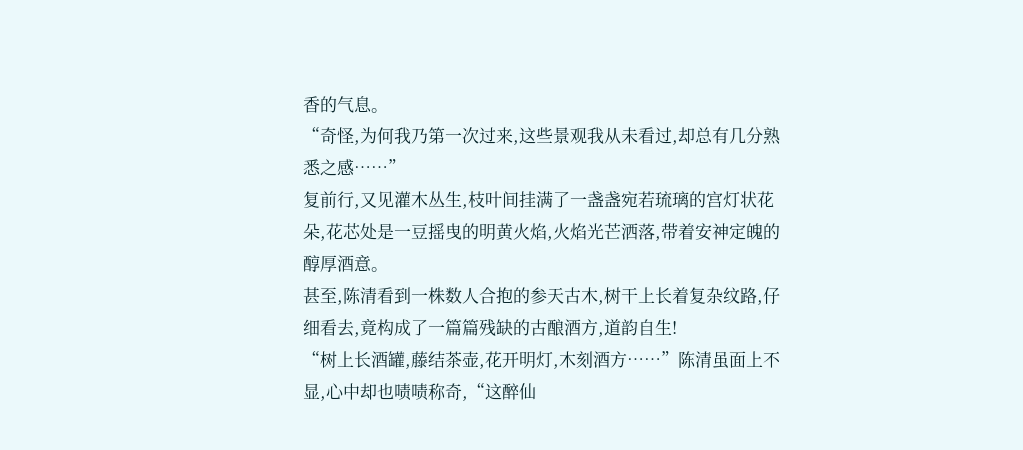香的气息。
“奇怪,为何我乃第一次过来,这些景观我从未看过,却总有几分熟悉之感……”
复前行,又见灌木丛生,枝叶间挂满了一盏盏宛若琉璃的宫灯状花朵,花芯处是一豆摇曳的明黄火焰,火焰光芒洒落,带着安神定魄的醇厚酒意。
甚至,陈清看到一株数人合抱的参天古木,树干上长着复杂纹路,仔细看去,竟构成了一篇篇残缺的古酿酒方,道韵自生!
“树上长酒罐,藤结茶壶,花开明灯,木刻酒方……”陈清虽面上不显,心中却也啧啧称奇,“这醉仙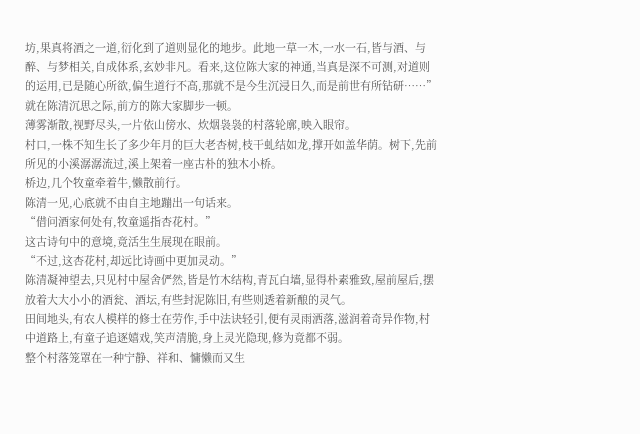坊,果真将酒之一道,衍化到了道则显化的地步。此地一草一木,一水一石,皆与酒、与醉、与梦相关,自成体系,玄妙非凡。看来,这位陈大家的神通,当真是深不可测,对道则的运用,已是随心所欲,偏生道行不高,那就不是今生沉浸日久,而是前世有所钻研……”
就在陈清沉思之际,前方的陈大家脚步一顿。
薄雾渐散,视野尽头,一片依山傍水、炊烟袅袅的村落轮廓,映入眼帘。
村口,一株不知生长了多少年月的巨大老杏树,枝干虬结如龙,撑开如盖华荫。树下,先前所见的小溪潺潺流过,溪上架着一座古朴的独木小桥。
桥边,几个牧童牵着牛,懒散前行。
陈清一见,心底就不由自主地蹦出一句话来。
“借问酒家何处有,牧童遥指杏花村。”
这古诗句中的意境,竟活生生展现在眼前。
“不过,这杏花村,却远比诗画中更加灵动。”
陈清凝神望去,只见村中屋舍俨然,皆是竹木结构,青瓦白墙,显得朴素雅致,屋前屋后,摆放着大大小小的酒瓮、酒坛,有些封泥陈旧,有些则透着新酿的灵气。
田间地头,有农人模样的修士在劳作,手中法诀轻引,便有灵雨洒落,滋润着奇异作物,村中道路上,有童子追逐嬉戏,笑声清脆,身上灵光隐现,修为竟都不弱。
整个村落笼罩在一种宁静、祥和、慵懒而又生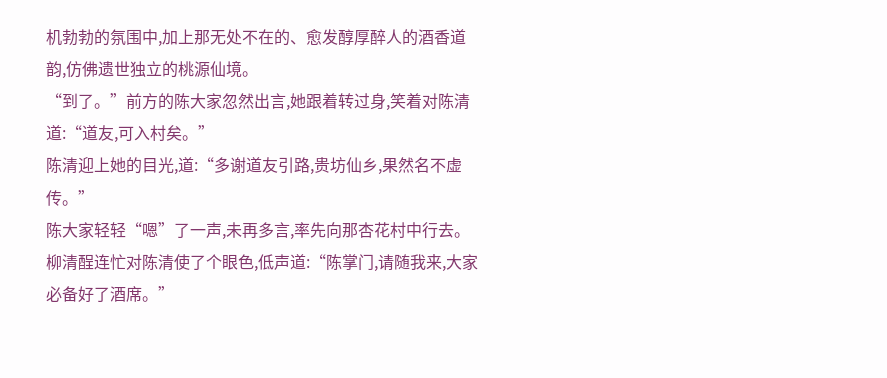机勃勃的氛围中,加上那无处不在的、愈发醇厚醉人的酒香道韵,仿佛遗世独立的桃源仙境。
“到了。”前方的陈大家忽然出言,她跟着转过身,笑着对陈清道:“道友,可入村矣。”
陈清迎上她的目光,道:“多谢道友引路,贵坊仙乡,果然名不虚传。”
陈大家轻轻“嗯”了一声,未再多言,率先向那杏花村中行去。
柳清酲连忙对陈清使了个眼色,低声道:“陈掌门,请随我来,大家必备好了酒席。”